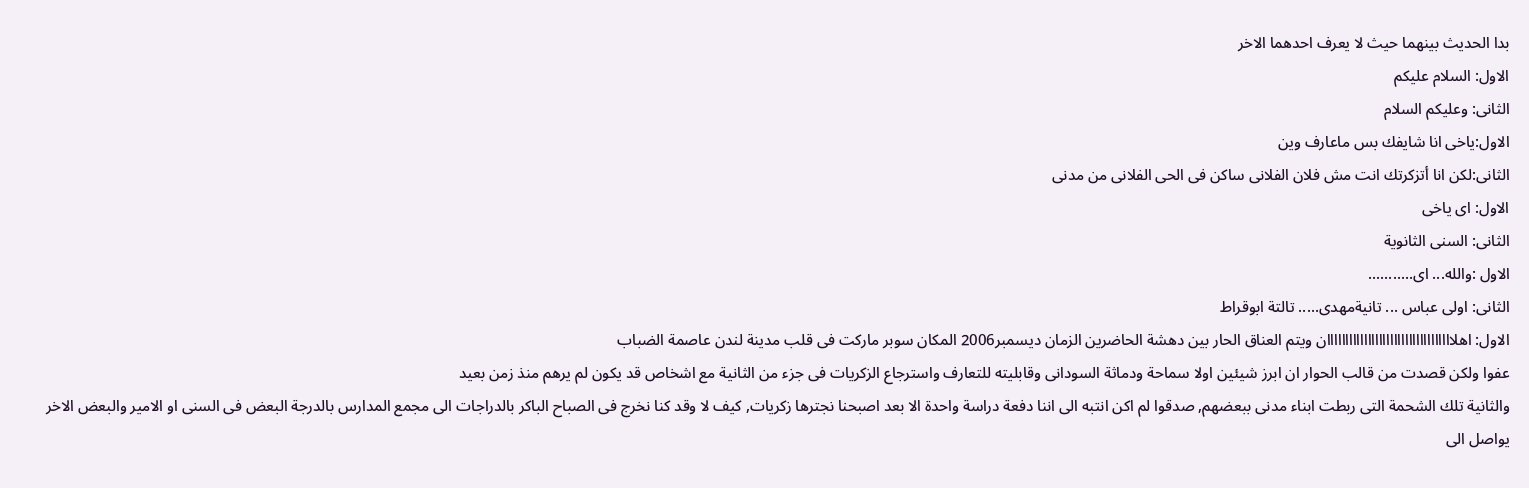بدا الحديث بينهما حيث لا يعرف احدهما الاخر
الاول: السلام عليكم
الثانى: وعليكم السلام
الاول:ياخى انا شايفك بس ماعارف وين
الثانى:لكن انا أتزكرتك انت مش فلان الفلانى ساكن فى الحى الفلانى من مدنى
الاول: اى ياخى
الثانى: السنى الثانوية
الاول :والله... اى...........
الثانى: اولى عباس ... تانيةمهدى..... تالتة ابوقراط
الاول: اهلاااااااااااااااااااااااااااااااااان ويتم العناق الحار بين دهشة الحاضرين الزمان ديسمبر2006 المكان سوبر ماركت فى قلب مدينة لندن عاصمة الضباب
عفوا ولكن قصدت من قالب الحوار ان ابرز شيئين اولا سماحة ودماثة السودانى وقابليته للتعارف واسترجاع الزكريات فى جزء من الثانية مع اشخاص قد يكون لم يرهم منذ زمن بعيد
والثانية تلك الشحمة التى ربطت ابناء مدنى ببعضهم, صدقوا لم اكن انتبه الى اننا دفعة دراسة واحدة الا بعد اصبحنا نجترها زكريات, كيف لا وقد كنا نخرج فى الصباح الباكر بالدراجات الى مجمع المدارس بالدرجة البعض فى السنى او الامير والبعض الاخر يواصل الى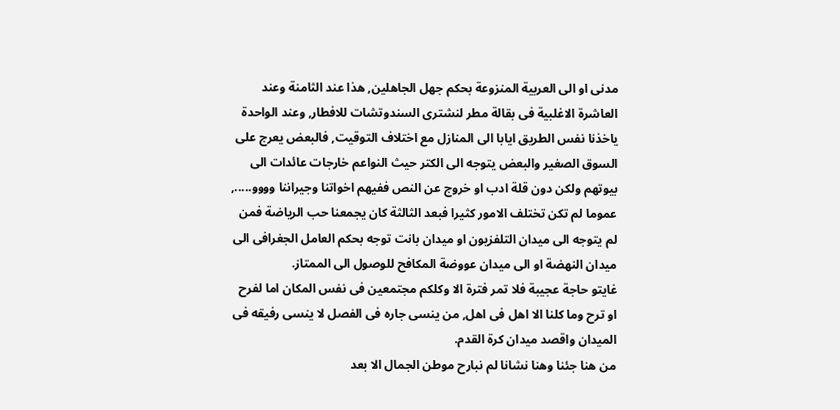مدنى او الى العربية المنزوعة بحكم جهل الجاهلين, هذا عند الثامنة وعند العاشرة الاغلبية فى بقالة مطر لنشترى السندوتشات للافطار, وعند الواحدة ياخذنا نفس الطريق ايابا الى المنازل مع اختلاف التوقيت, فالبعض يعرج على السوق الصغير والبعض يتوجه الى الكتر حيث النواعم خارجات عائدات الى بيوتهم ولكن دون قلة ادب او خروج عن النص ففيهم اخواتنا وجيراننا وووو....., عموما لم تكن تختلف الامور كثيرا فبعد الثالثة كان يجمعنا حب الرياضة فمن لم يتوجه الى ميدان التلفزيون او ميدان بانت توجه بحكم العامل الجغرافى الى ميدان النهضة او الى ميدان عووضة المكافح للوصول الى الممتاز.
غايتو حاجة عجيبة فلا تمر فترة الا وكلكم مجتمعين فى نفس المكان اما لفرح او ترح وما كلنا الا اهل فى اهل, من ينسى جاره فى الفصل لا ينسى رفيقه فى الميدان واقصد ميدان كرة القدم.
من هنا جئنا وهنا نشانا لم نبارح موطن الجمال الا بعد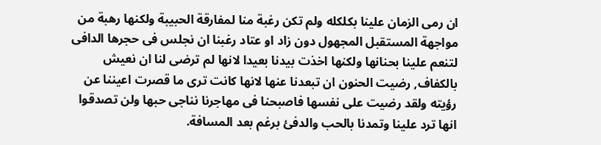ان رمى الزمان علينا بكلكله ولم تكن رغبة منا لمفارقة الحبيبة ولكنها رهبة من مواجهة المستقبل المجهول دون زاد او عتاد رغبنا ان نجلس فى حجرها الدافى لتنعم علينا بحنانها ولكنها اخذت بيدنا بعيدا لانها لم ترضى لنا ان نعيش بالكفاف, رضيت الحنون ان تبعدنا عنها لانها كانت ترى ما قصرت اعيننا عن رؤيته ولقد رضيت على نفسها فاصبحنا فى مهاجرنا نناجى حبها ولن تصدقوا انها ترد علينا وتمدنا بالحب والدفئ برغم بعد المسافة.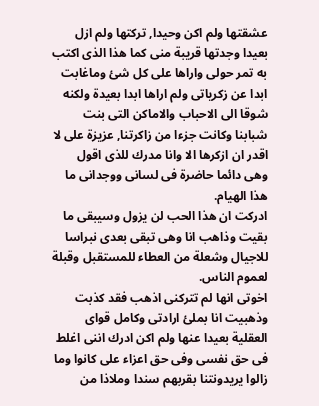عشقتها ولم اكن وحيدا, تركتها ولم ازل بعيدا وجدتها قريبة منى كما هذا الذى اكتب به تمر حولى واراها على كل شئ وماغابت ابدا عن زكرياتى ولم اراها ابدا بعيدة ولكنه شوقا الى الاحباب والاماكن التى بنت شبابنا وكانت جزءا من زاكرتنا, عزيزة على لا اقدر ان ازكرها الا وانا مدرك للذى اقول وهى دائما حاضرة فى لسانى ووجدانى ما هذا الهيام.
ادركت ان هذا الحب لن يزول وسيبقى ما بقيت وذاهب انا وهى تبقى بعدى نبراسا للاجيال وشعلة من العطاء للمستقبل وقبلة لعموم الناس.
اخوتى انها لم تتركنى اذهب فقد كذبت وذهبيت انا بملئ ارادتى وكامل قواى العقلية بعيدا عنها ولم اكن ادرك اننى اغلط فى حق نفسى وفى حق اعزاء على كانوا وما زالوا يريدونتنا بقربهم سندا وملاذا من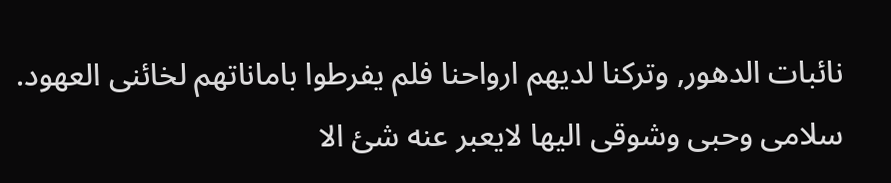نائبات الدهور, وتركنا لديهم ارواحنا فلم يفرطوا باماناتهم لخائنى العهود.
سلامى وحبى وشوقى اليها لايعبر عنه شئ الا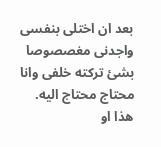بعد ان اختلى بنفسى واجدنى مغصصوصا بشئ تركته خلفى وانا محتاج محتاج اليه.
هذا او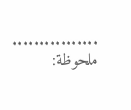................
ملحوظة: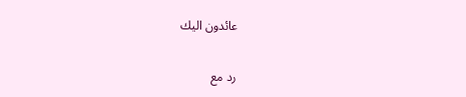عائدون اليك


رد مع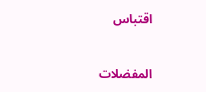اقتباس


المفضلات